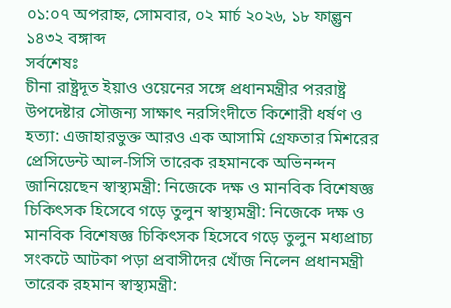০১:০৭ অপরাহ্ন, সোমবার, ০২ মার্চ ২০২৬, ১৮ ফাল্গুন ১৪৩২ বঙ্গাব্দ
সর্বশেষঃ
চীনা রাষ্ট্রদূত ইয়াও ওয়েনের সঙ্গে প্রধানমন্ত্রীর পররাষ্ট্র উপদেষ্টার সৌজন্য সাক্ষাৎ নরসিংদীতে কিশোরী ধর্ষণ ও হত্যা: এজাহারভুক্ত আরও এক আসামি গ্রেফতার মিশরের প্রেসিডেন্ট আল-সিসি তারেক রহমানকে অভিনন্দন জানিয়েছেন স্বাস্থ্যমন্ত্রী: নিজেকে দক্ষ ও মানবিক বিশেষজ্ঞ চিকিৎসক হিসেবে গড়ে তুলুন স্বাস্থ্যমন্ত্রী: নিজেকে দক্ষ ও মানবিক বিশেষজ্ঞ চিকিৎসক হিসেবে গড়ে তুলুন মধ্যপ্রাচ্য সংকটে আটকা পড়া প্রবাসীদের খোঁজ নিলেন প্রধানমন্ত্রী তারেক রহমান স্বাস্থ্যমন্ত্রী: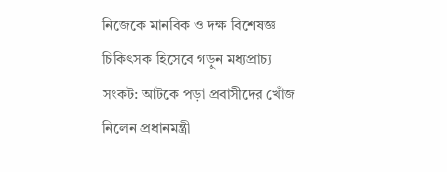নিজেকে মানবিক ও দক্ষ বিশেষজ্ঞ চিকিৎসক হিসেবে গড়ুন মধ্যপ্রাচ্য সংকট: আটকে পড়া প্রবাসীদের খোঁজ নিলেন প্রধানমন্ত্রী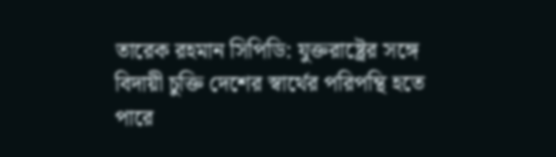তারেক রহমান সিপিডি: যুক্তরাষ্ট্রের সঙ্গে বিদায়ী চুক্তি দেশের স্বার্থের পরিপন্থি হতে পারে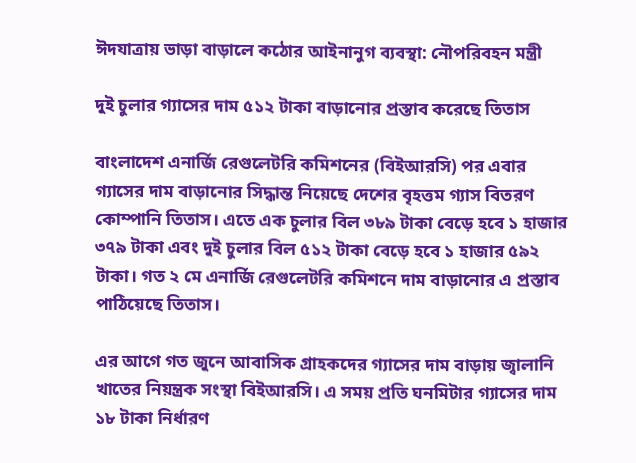ঈদযাত্রায় ভাড়া বাড়ালে কঠোর আইনানুগ ব্যবস্থা: নৌপরিবহন মন্ত্রী

দুই চুলার গ্যাসের দাম ৫১২ টাকা বাড়ানোর প্রস্তাব করেছে তিতাস

বাংলাদেশ এনার্জি রেগুলেটরি কমিশনের (বিইআরসি) পর এবার গ্যাসের দাম বাড়ানোর সিদ্ধান্ত নিয়েছে দেশের বৃহত্তম গ্যাস বিতরণ কোম্পানি তিতাস। এতে এক চুলার বিল ৩৮৯ টাকা বেড়ে হবে ১ হাজার ৩৭৯ টাকা এবং দুই চুলার বিল ৫১২ টাকা বেড়ে হবে ১ হাজার ৫৯২ টাকা। গত ২ মে এনার্জি রেগুলেটরি কমিশনে দাম বাড়ানোর এ প্রস্তাব পাঠিয়েছে তিতাস।

এর আগে গত জুনে আবাসিক গ্রাহকদের গ্যাসের দাম বাড়ায় জ্বালানি খাতের নিয়ন্ত্রক সংস্থা বিইআরসি। এ সময় প্রতি ঘনমিটার গ্যাসের দাম ১৮ টাকা নির্ধারণ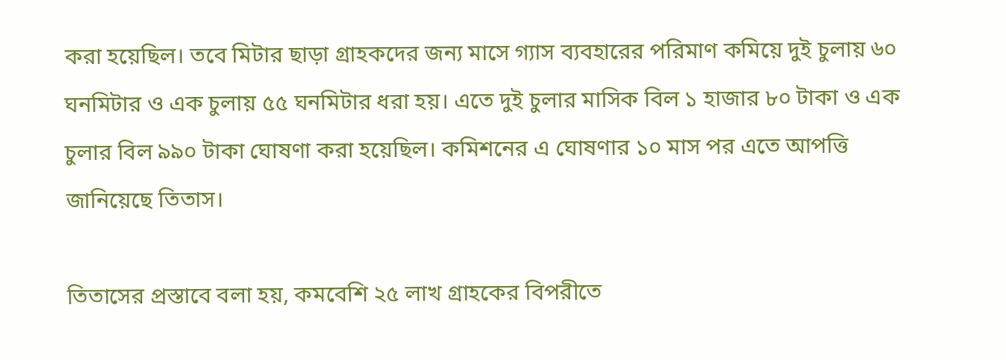করা হয়েছিল। তবে মিটার ছাড়া গ্রাহকদের জন্য মাসে গ্যাস ব্যবহারের পরিমাণ কমিয়ে দুই চুলায় ৬০ ঘনমিটার ও এক চুলায় ৫৫ ঘনমিটার ধরা হয়। এতে দুই চুলার মাসিক বিল ১ হাজার ৮০ টাকা ও এক চুলার বিল ৯৯০ টাকা ঘোষণা করা হয়েছিল। কমিশনের এ ঘোষণার ১০ মাস পর এতে আপত্তি জানিয়েছে তিতাস।

তিতাসের প্রস্তাবে বলা হয়, কমবেশি ২৫ লাখ গ্রাহকের বিপরীতে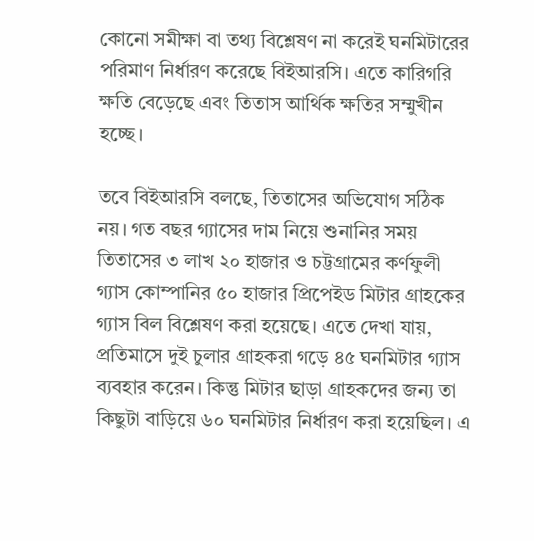কোনো সমীক্ষা বা তথ্য বিশ্লেষণ না করেই ঘনমিটারের পরিমাণ নির্ধারণ করেছে বিইআরসি। এতে কারিগরি ক্ষতি বেড়েছে এবং তিতাস আর্থিক ক্ষতির সম্মুখীন হচ্ছে।

তবে বিইআরসি বলছে, তিতাসের অভিযোগ সঠিক নয়। গত বছর গ্যাসের দাম নিয়ে শুনানির সময় তিতাসের ৩ লাখ ২০ হাজার ও চট্টগ্রামের কর্ণফুলী গ্যাস কোম্পানির ৫০ হাজার প্রিপেইড মিটার গ্রাহকের গ্যাস বিল বিশ্লেষণ করা হয়েছে। এতে দেখা যায়, প্রতিমাসে দুই চুলার গ্রাহকরা গড়ে ৪৫ ঘনমিটার গ্যাস ব্যবহার করেন। কিন্তু মিটার ছাড়া গ্রাহকদের জন্য তা কিছুটা বাড়িয়ে ৬০ ঘনমিটার নির্ধারণ করা হয়েছিল। এ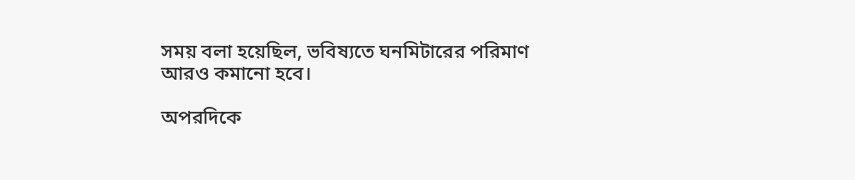সময় বলা হয়েছিল, ভবিষ্যতে ঘনমিটারের পরিমাণ আরও কমানো হবে।

অপরদিকে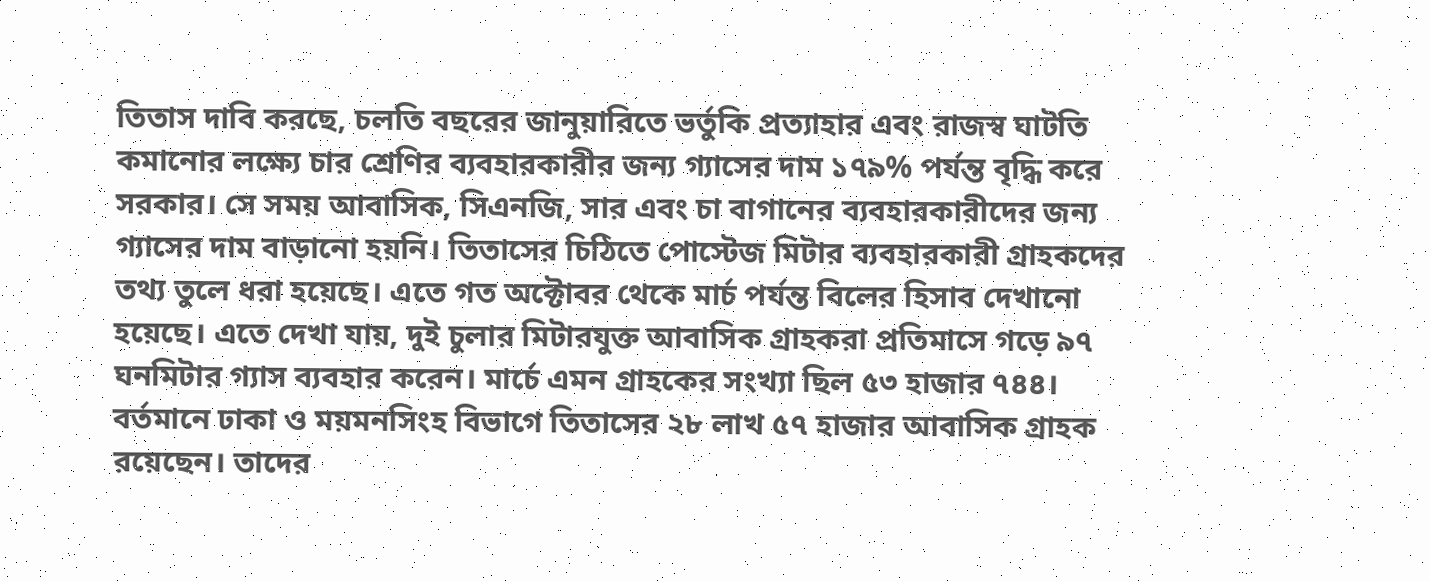তিতাস দাবি করছে, চলতি বছরের জানুয়ারিতে ভর্তুকি প্রত্যাহার এবং রাজস্ব ঘাটতি কমানোর লক্ষ্যে চার শ্রেণির ব্যবহারকারীর জন্য গ্যাসের দাম ১৭৯% পর্যন্ত বৃদ্ধি করে সরকার। সে সময় আবাসিক, সিএনজি, সার এবং চা বাগানের ব্যবহারকারীদের জন্য গ্যাসের দাম বাড়ানো হয়নি। তিতাসের চিঠিতে পোস্টেজ মিটার ব্যবহারকারী গ্রাহকদের তথ্য তুলে ধরা হয়েছে। এতে গত অক্টোবর থেকে মার্চ পর্যন্ত বিলের হিসাব দেখানো হয়েছে। এতে দেখা যায়, দুই চুলার মিটারযুক্ত আবাসিক গ্রাহকরা প্রতিমাসে গড়ে ৯৭ ঘনমিটার গ্যাস ব্যবহার করেন। মার্চে এমন গ্রাহকের সংখ্যা ছিল ৫৩ হাজার ৭৪৪। বর্তমানে ঢাকা ও ময়মনসিংহ বিভাগে তিতাসের ২৮ লাখ ৫৭ হাজার আবাসিক গ্রাহক রয়েছেন। তাদের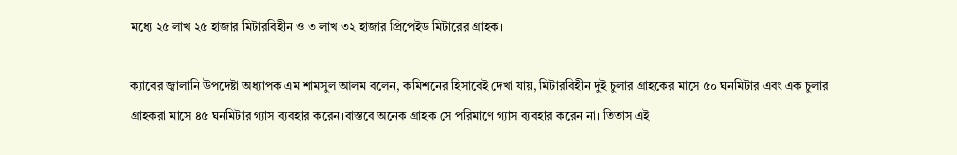মধ্যে ২৫ লাখ ২৫ হাজার মিটারবিহীন ও ৩ লাখ ৩২ হাজার প্রিপেইড মিটারের গ্রাহক।

ক্যাবের জ্বালানি উপদেষ্টা অধ্যাপক এম শামসুল আলম বলেন, কমিশনের হিসাবেই দেখা যায়, মিটারবিহীন দুই চুলার গ্রাহকের মাসে ৫০ ঘনমিটার এবং এক চুলার গ্রাহকরা মাসে ৪৫ ঘনমিটার গ্যাস ব্যবহার করেন।বাস্তবে অনেক গ্রাহক সে পরিমাণে গ্যাস ব্যবহার করেন না। তিতাস এই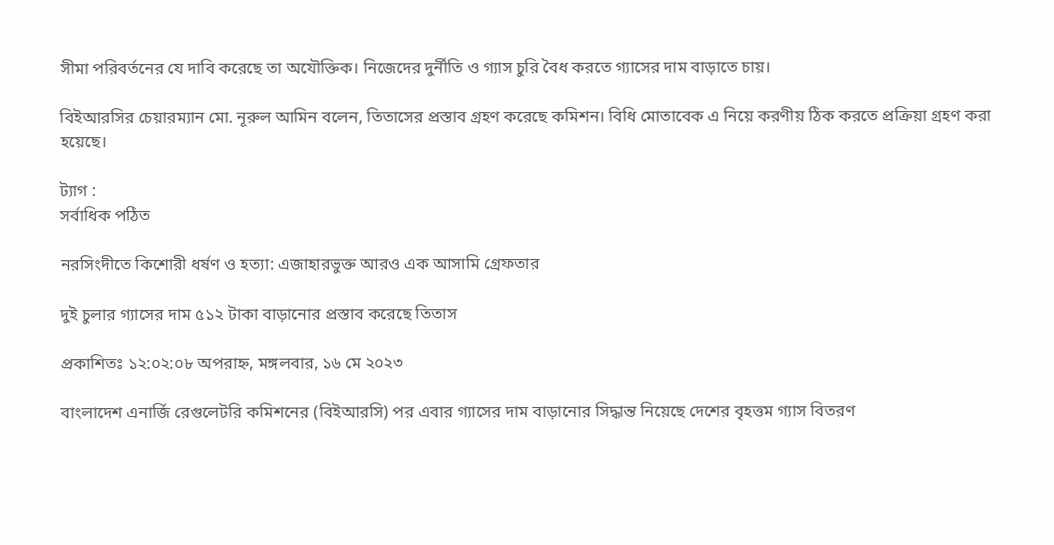সীমা পরিবর্তনের যে দাবি করেছে তা অযৌক্তিক। নিজেদের দুর্নীতি ও গ্যাস চুরি বৈধ করতে গ্যাসের দাম বাড়াতে চায়।

বিইআরসির চেয়ারম্যান মো. নূরুল আমিন বলেন, তিতাসের প্রস্তাব গ্রহণ করেছে কমিশন। বিধি মোতাবেক এ নিয়ে করণীয় ঠিক করতে প্রক্রিয়া গ্রহণ করা হয়েছে।

ট্যাগ :
সর্বাধিক পঠিত

নরসিংদীতে কিশোরী ধর্ষণ ও হত্যা: এজাহারভুক্ত আরও এক আসামি গ্রেফতার

দুই চুলার গ্যাসের দাম ৫১২ টাকা বাড়ানোর প্রস্তাব করেছে তিতাস

প্রকাশিতঃ ১২:০২:০৮ অপরাহ্ন, মঙ্গলবার, ১৬ মে ২০২৩

বাংলাদেশ এনার্জি রেগুলেটরি কমিশনের (বিইআরসি) পর এবার গ্যাসের দাম বাড়ানোর সিদ্ধান্ত নিয়েছে দেশের বৃহত্তম গ্যাস বিতরণ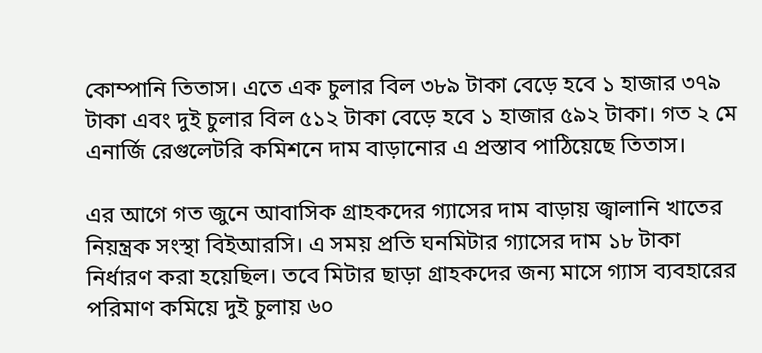কোম্পানি তিতাস। এতে এক চুলার বিল ৩৮৯ টাকা বেড়ে হবে ১ হাজার ৩৭৯ টাকা এবং দুই চুলার বিল ৫১২ টাকা বেড়ে হবে ১ হাজার ৫৯২ টাকা। গত ২ মে এনার্জি রেগুলেটরি কমিশনে দাম বাড়ানোর এ প্রস্তাব পাঠিয়েছে তিতাস।

এর আগে গত জুনে আবাসিক গ্রাহকদের গ্যাসের দাম বাড়ায় জ্বালানি খাতের নিয়ন্ত্রক সংস্থা বিইআরসি। এ সময় প্রতি ঘনমিটার গ্যাসের দাম ১৮ টাকা নির্ধারণ করা হয়েছিল। তবে মিটার ছাড়া গ্রাহকদের জন্য মাসে গ্যাস ব্যবহারের পরিমাণ কমিয়ে দুই চুলায় ৬০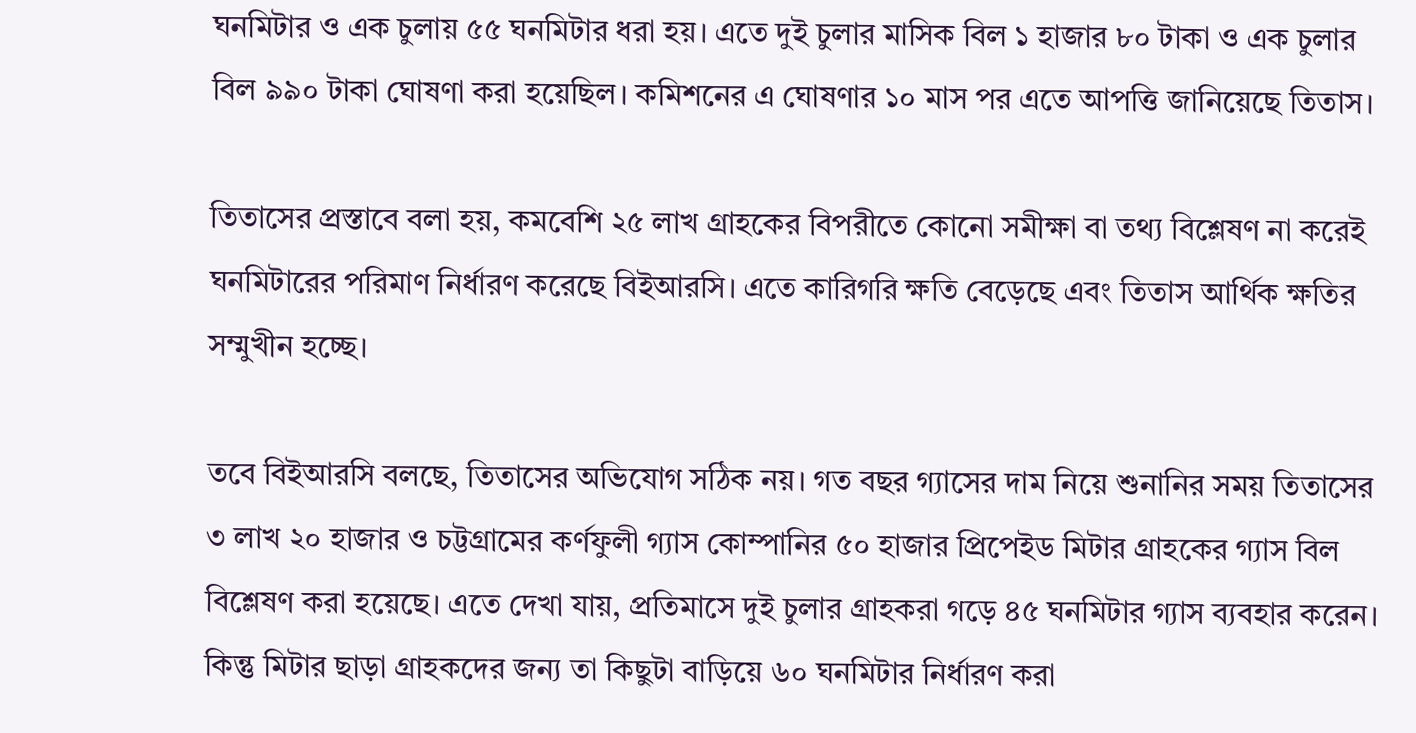ঘনমিটার ও এক চুলায় ৫৫ ঘনমিটার ধরা হয়। এতে দুই চুলার মাসিক বিল ১ হাজার ৮০ টাকা ও এক চুলার বিল ৯৯০ টাকা ঘোষণা করা হয়েছিল। কমিশনের এ ঘোষণার ১০ মাস পর এতে আপত্তি জানিয়েছে তিতাস।

তিতাসের প্রস্তাবে বলা হয়, কমবেশি ২৫ লাখ গ্রাহকের বিপরীতে কোনো সমীক্ষা বা তথ্য বিশ্লেষণ না করেই ঘনমিটারের পরিমাণ নির্ধারণ করেছে বিইআরসি। এতে কারিগরি ক্ষতি বেড়েছে এবং তিতাস আর্থিক ক্ষতির সম্মুখীন হচ্ছে।

তবে বিইআরসি বলছে, তিতাসের অভিযোগ সঠিক নয়। গত বছর গ্যাসের দাম নিয়ে শুনানির সময় তিতাসের ৩ লাখ ২০ হাজার ও চট্টগ্রামের কর্ণফুলী গ্যাস কোম্পানির ৫০ হাজার প্রিপেইড মিটার গ্রাহকের গ্যাস বিল বিশ্লেষণ করা হয়েছে। এতে দেখা যায়, প্রতিমাসে দুই চুলার গ্রাহকরা গড়ে ৪৫ ঘনমিটার গ্যাস ব্যবহার করেন। কিন্তু মিটার ছাড়া গ্রাহকদের জন্য তা কিছুটা বাড়িয়ে ৬০ ঘনমিটার নির্ধারণ করা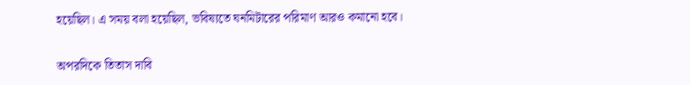হয়েছিল। এ সময় বলা হয়েছিল, ভবিষ্যতে ঘনমিটারের পরিমাণ আরও কমানো হবে।

অপরদিকে তিতাস দাবি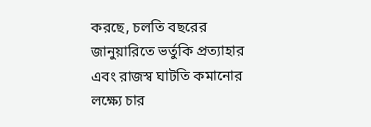করছে, চলতি বছরের জানুয়ারিতে ভর্তুকি প্রত্যাহার এবং রাজস্ব ঘাটতি কমানোর লক্ষ্যে চার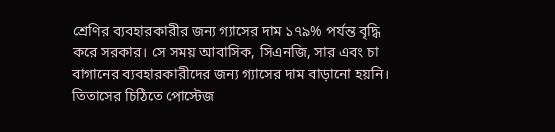শ্রেণির ব্যবহারকারীর জন্য গ্যাসের দাম ১৭৯% পর্যন্ত বৃদ্ধি করে সরকার। সে সময় আবাসিক, সিএনজি, সার এবং চা বাগানের ব্যবহারকারীদের জন্য গ্যাসের দাম বাড়ানো হয়নি। তিতাসের চিঠিতে পোস্টেজ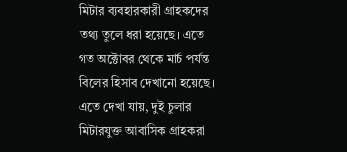মিটার ব্যবহারকারী গ্রাহকদের তথ্য তুলে ধরা হয়েছে। এতে গত অক্টোবর থেকে মার্চ পর্যন্ত বিলের হিসাব দেখানো হয়েছে। এতে দেখা যায়, দুই চুলার মিটারযুক্ত আবাসিক গ্রাহকরা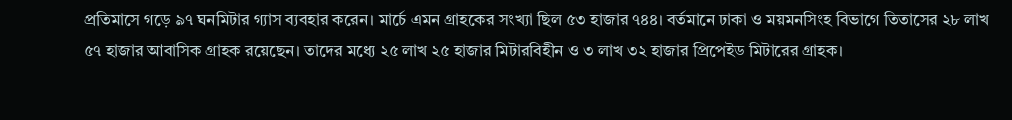প্রতিমাসে গড়ে ৯৭ ঘনমিটার গ্যাস ব্যবহার করেন। মার্চে এমন গ্রাহকের সংখ্যা ছিল ৫৩ হাজার ৭৪৪। বর্তমানে ঢাকা ও ময়মনসিংহ বিভাগে তিতাসের ২৮ লাখ ৫৭ হাজার আবাসিক গ্রাহক রয়েছেন। তাদের মধ্যে ২৫ লাখ ২৫ হাজার মিটারবিহীন ও ৩ লাখ ৩২ হাজার প্রিপেইড মিটারের গ্রাহক।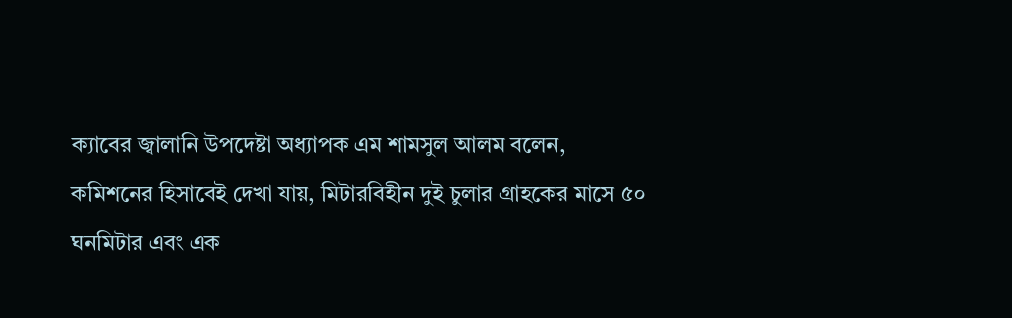ক্যাবের জ্বালানি উপদেষ্টা অধ্যাপক এম শামসুল আলম বলেন, কমিশনের হিসাবেই দেখা যায়, মিটারবিহীন দুই চুলার গ্রাহকের মাসে ৫০ ঘনমিটার এবং এক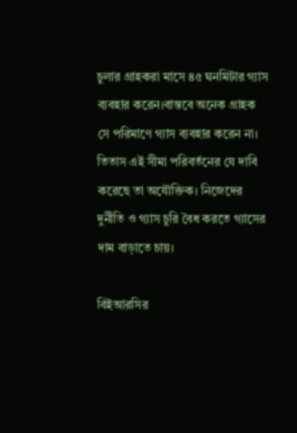চুলার গ্রাহকরা মাসে ৪৫ ঘনমিটার গ্যাস ব্যবহার করেন।বাস্তবে অনেক গ্রাহক সে পরিমাণে গ্যাস ব্যবহার করেন না। তিতাস এই সীমা পরিবর্তনের যে দাবি করেছে তা অযৌক্তিক। নিজেদের দুর্নীতি ও গ্যাস চুরি বৈধ করতে গ্যাসের দাম বাড়াতে চায়।

বিইআরসির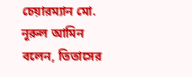চেয়ারম্যান মো. নূরুল আমিন বলেন, তিতাসের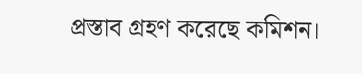প্রস্তাব গ্রহণ করেছে কমিশন।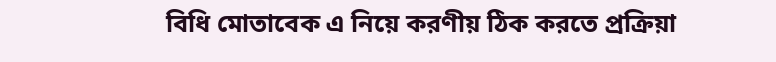বিধি মোতাবেক এ নিয়ে করণীয় ঠিক করতে প্রক্রিয়া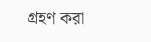গ্রহণ করা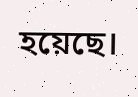হয়েছে।